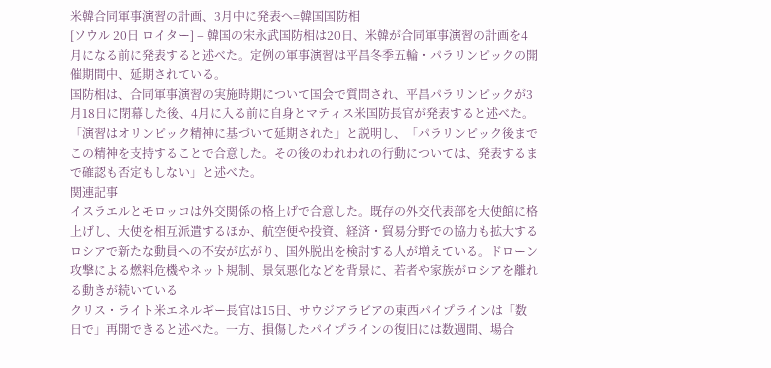米韓合同軍事演習の計画、3月中に発表へ=韓国国防相
[ソウル 20日 ロイター] – 韓国の宋永武国防相は20日、米韓が合同軍事演習の計画を4月になる前に発表すると述べた。定例の軍事演習は平昌冬季五輪・パラリンピックの開催期間中、延期されている。
国防相は、合同軍事演習の実施時期について国会で質問され、平昌パラリンピックが3月18日に閉幕した後、4月に入る前に自身とマティス米国防長官が発表すると述べた。
「演習はオリンピック精神に基づいて延期された」と説明し、「パラリンピック後までこの精神を支持することで合意した。その後のわれわれの行動については、発表するまで確認も否定もしない」と述べた。
関連記事
イスラエルとモロッコは外交関係の格上げで合意した。既存の外交代表部を大使館に格上げし、大使を相互派遣するほか、航空便や投資、経済・貿易分野での協力も拡大する
ロシアで新たな動員への不安が広がり、国外脱出を検討する人が増えている。ドローン攻撃による燃料危機やネット規制、景気悪化などを背景に、若者や家族がロシアを離れる動きが続いている
クリス・ライト米エネルギー長官は15日、サウジアラビアの東西パイプラインは「数日で」再開できると述べた。一方、損傷したパイプラインの復旧には数週間、場合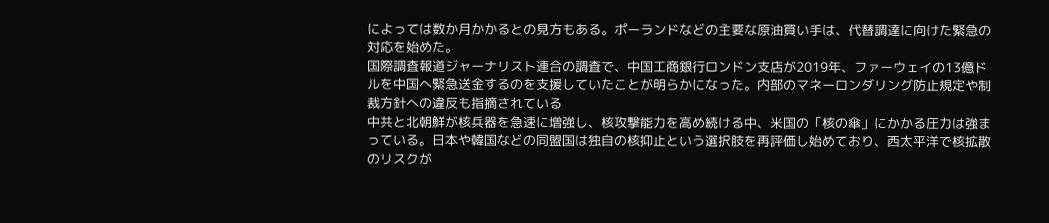によっては数か月かかるとの見方もある。ポーランドなどの主要な原油買い手は、代替調達に向けた緊急の対応を始めた。
国際調査報道ジャーナリスト連合の調査で、中国工商銀行ロンドン支店が2019年、ファーウェイの13億ドルを中国へ緊急送金するのを支援していたことが明らかになった。内部のマネーロンダリング防止規定や制裁方針への違反も指摘されている
中共と北朝鮮が核兵器を急速に増強し、核攻撃能力を高め続ける中、米国の「核の傘」にかかる圧力は強まっている。日本や韓国などの同盟国は独自の核抑止という選択肢を再評価し始めており、西太平洋で核拡散のリスクが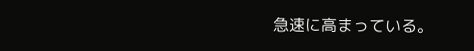急速に高まっている。